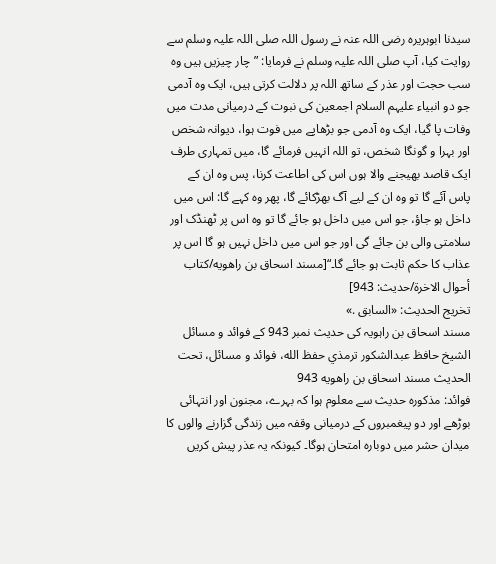سیدنا ابوہریرہ رضی اللہ عنہ نے رسول اللہ صلی اللہ علیہ وسلم سے روایت کیا، آپ صلی اللہ علیہ وسلم نے فرمایا: ”چار چیزیں ہیں وہ سب حجت اور عذر کے ساتھ اللہ پر دلالت کرتی ہیں، ایک وہ آدمی جو دو انبیاء علیہم السلام اجمعین کی نبوت کے درمیانی مدت میں وفات پا گیا، ایک وہ آدمی جو بڑھاپے میں فوت ہوا، دیوانہ شخص اور بہرا و گونگا شخص، تو اللہ انہیں فرمائے گا، میں تمہاری طرف ایک قاصد بھیجنے والا ہوں اس کی اطاعت کرنا، پس وہ ان کے پاس آئے گا تو وہ ان کے لیے آگ بھڑکائے گا، پھر وہ کہے گا: اس میں داخل ہو جاؤ، جو اس میں داخل ہو جائے گا تو وہ اس پر ٹھنڈک اور سلامتی والی بن جائے گی اور جو اس میں داخل نہیں ہو گا اس پر عذاب کا حکم ثابت ہو جائے گا۔“[مسند اسحاق بن راهويه/كتاب أحوال الاخرة/حدیث: 943]
تخریج الحدیث: «السابق .»
مسند اسحاق بن راہویہ کی حدیث نمبر 943 کے فوائد و مسائل
الشيخ حافظ عبدالشكور ترمذي حفظ الله، فوائد و مسائل، تحت الحديث مسند اسحاق بن راهويه 943
فوائد: مذکورہ حدیث سے معلوم ہوا کہ بہرے، مجنون اور انتہائی بوڑھے اور دو پیغمبروں کے درمیانی وقفہ میں زندگی گزارنے والوں کا میدان حشر میں دوبارہ امتحان ہوگا۔ کیونکہ یہ عذر پیش کریں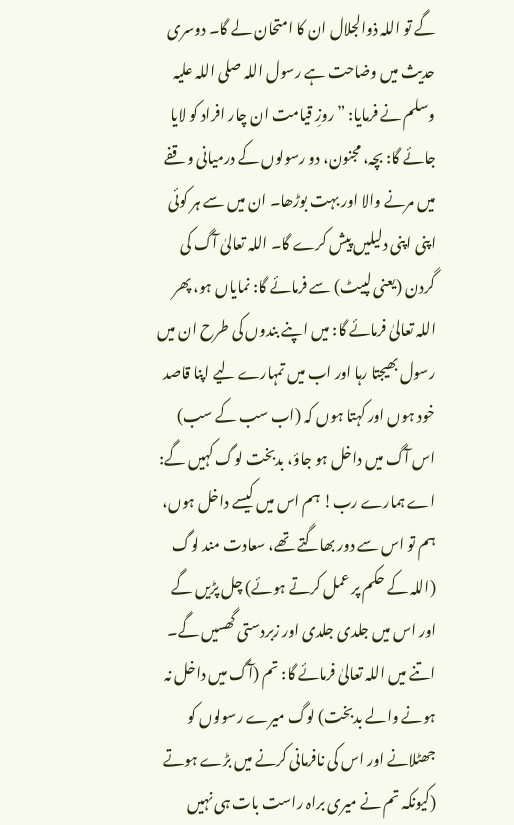گے تو اللہ ذوالجلال ان کا امتحان لے گا۔ دوسری حدیث میں وضاحت ہے رسول اللہ صلی اللہ علیہ وسلم نے فرمایا: ”روزِ قیامت ان چار افراد کو لایا جائے گا: بچہ، مجنون، دو رسولوں کے درمیانی وقفے میں مرنے والا اور بہت بوڑھا۔ ان میں سے ہر کوئی اپنی اپنی دلیلیں پیش کرے گا۔ اللہ تعالیٰ آگ کی گردن (یعنی لپیٹ) سے فرمائے گا: نمایاں ہو، پھر اللہ تعالیٰ فرمائے گا: میں اپنے بندوں کی طرح ان میں رسول بھیجتا رہا اور اب میں تمہارے لیے اپنا قاصد خود ہوں اور کہتا ہوں کہ (اب سب کے سب) اس آگ میں داخل ہو جاؤ، بدبخت لوگ کہیں گے: اے ہمارے رب! ہم اس میں کیسے داخل ہوں، ہم تو اس سے دور بھاگتے تھے، سعادت مند لوگ (اللہ کے حکم پر عمل کرتے ہوئے) چل پڑیں گے اور اس میں جلدی جلدی اور زبردستی گھسیں گے۔ اتنے میں اللہ تعالیٰ فرمائے گا: تم (آگ میں داخل نہ ہونے والے بدبخت) لوگ میرے رسولوں کو جھٹلانے اور اس کی نافرمانی کرنے میں بڑے ہوتے (کیونکہ تم نے میری براہ راست بات ہی نہیں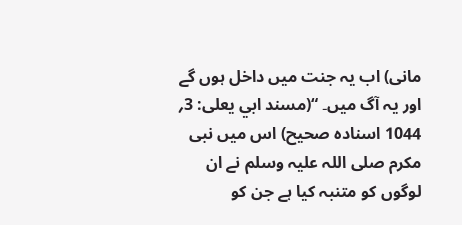مانی) اب یہ جنت میں داخل ہوں گے اور یہ آگ میں۔ “(مسند ابي یعلی: 3؍ 1044 اسناده صحیح) اس میں نبی مکرم صلی اللہ علیہ وسلم نے ان لوگوں کو متنبہ کیا ہے جن کو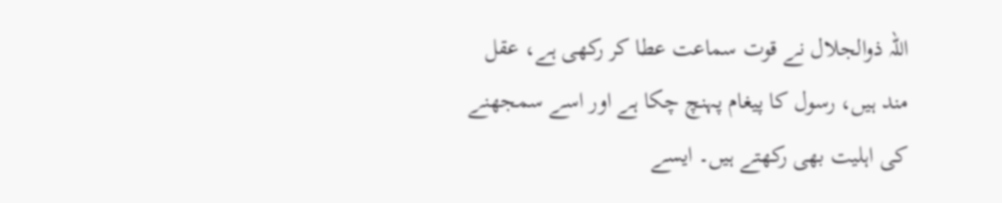اللہ ذوالجلال نے قوت سماعت عطا کر رکھی ہے، عقل مند ہیں، رسول کا پیغام پہنچ چکا ہے اور اسے سمجھنے کی اہلیت بھی رکھتے ہیں۔ ایسے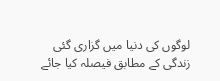لوگوں کی دنیا میں گزاری گئی زندگی کے مطابق فیصلہ کیا جائے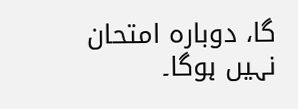گا، دوبارہ امتحان نہیں ہوگا۔